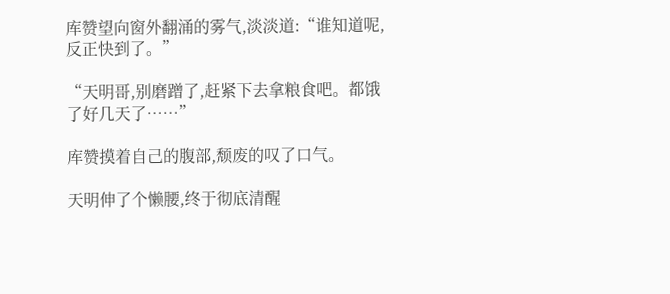库赞望向窗外翻涌的雾气,淡淡道:“谁知道呢,反正快到了。”

“天明哥,别磨蹭了,赶紧下去拿粮食吧。都饿了好几天了……”

库赞摸着自己的腹部,颓废的叹了口气。

天明伸了个懒腰,终于彻底清醒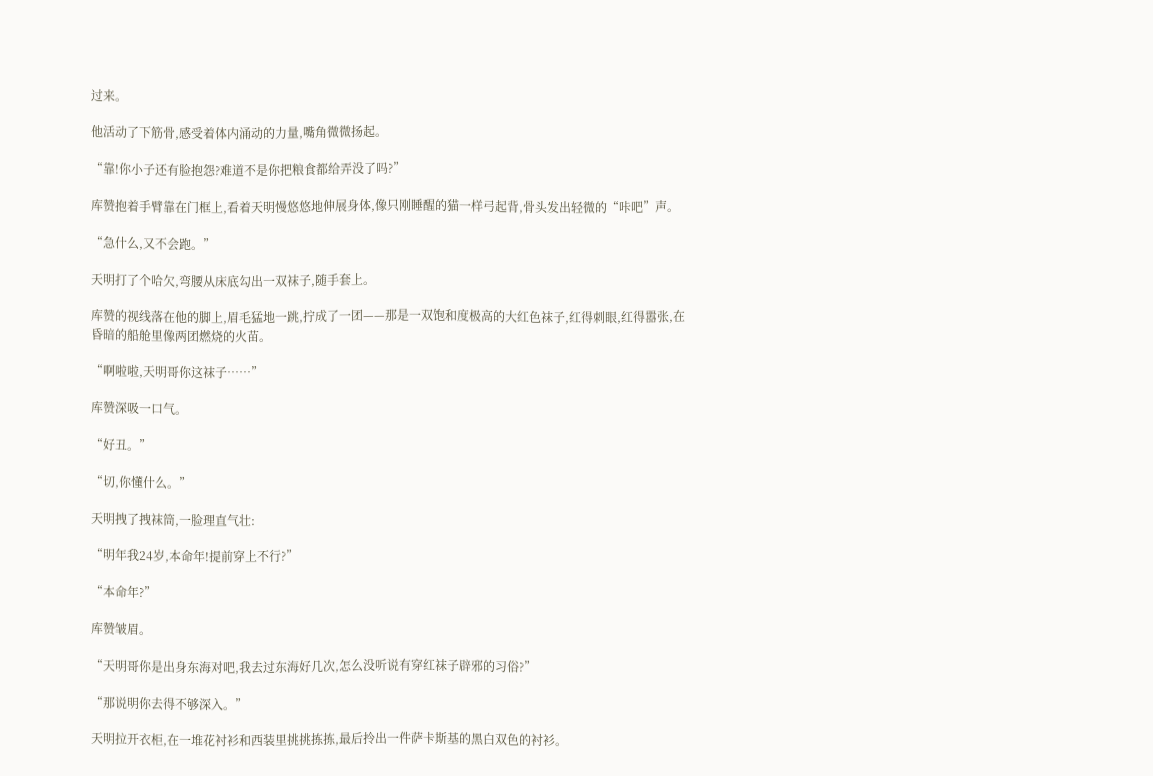过来。

他活动了下筋骨,感受着体内涌动的力量,嘴角微微扬起。

“靠!你小子还有脸抱怨?难道不是你把粮食都给弄没了吗?”

库赞抱着手臂靠在门框上,看着天明慢悠悠地伸展身体,像只刚睡醒的猫一样弓起背,骨头发出轻微的“咔吧”声。

“急什么,又不会跑。”

天明打了个哈欠,弯腰从床底勾出一双袜子,随手套上。

库赞的视线落在他的脚上,眉毛猛地一跳,拧成了一团——那是一双饱和度极高的大红色袜子,红得刺眼,红得嚣张,在昏暗的船舱里像两团燃烧的火苗。

“啊啦啦,天明哥你这袜子……”

库赞深吸一口气。

“好丑。”

“切,你懂什么。”

天明拽了拽袜筒,一脸理直气壮:

“明年我24岁,本命年!提前穿上不行?”

“本命年?”

库赞皱眉。

“天明哥你是出身东海对吧,我去过东海好几次,怎么没听说有穿红袜子辟邪的习俗?”

“那说明你去得不够深入。”

天明拉开衣柜,在一堆花衬衫和西装里挑挑拣拣,最后拎出一件萨卡斯基的黑白双色的衬衫。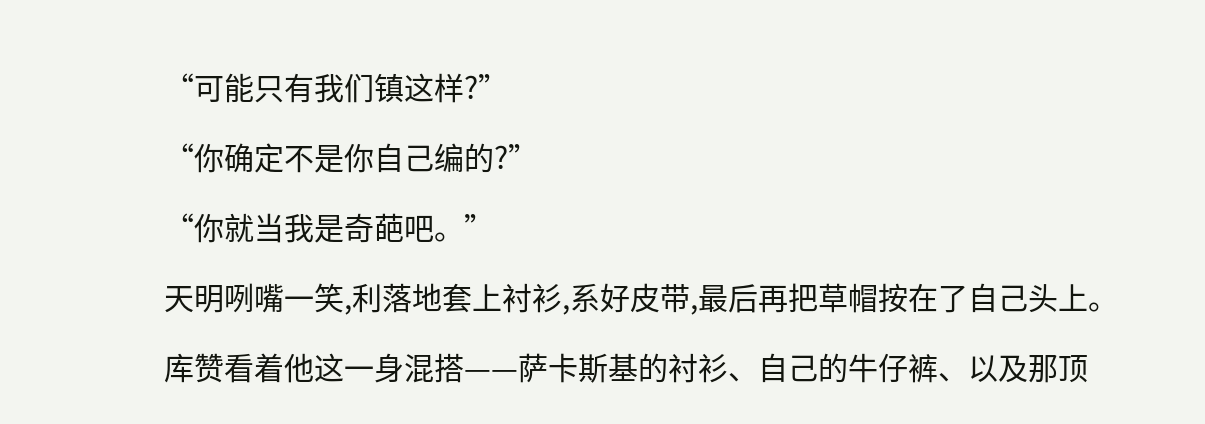“可能只有我们镇这样?”

“你确定不是你自己编的?”

“你就当我是奇葩吧。”

天明咧嘴一笑,利落地套上衬衫,系好皮带,最后再把草帽按在了自己头上。

库赞看着他这一身混搭——萨卡斯基的衬衫、自己的牛仔裤、以及那顶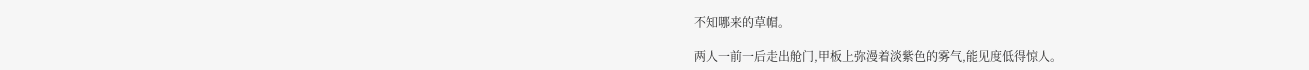不知哪来的草帽。

两人一前一后走出舱门,甲板上弥漫着淡紫色的雾气,能见度低得惊人。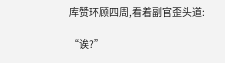库赞环顾四周,看着副官歪头道:

“诶?”